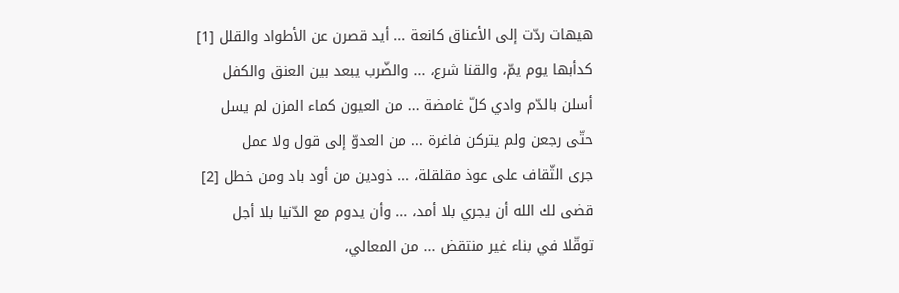هيهات ردّت إلى الأعناق كانعة ... أيد قصرن عن الأطواد والقلل [1]
كدأبها يوم يمّ، والقنا شرع، ... والضّرب يبعد بين العنق والكفل
أسلن بالدّم وادي كلّ غامضة ... من العيون كماء المزن لم يسل
حتّى رجعن ولم يتركن فاغرة ... من العدوّ إلى قول ولا عمل
جرى الثّقاف على عوذ مقلقلة، ... ذودين من أود باد ومن خطل [2]
قضى لك الله أن يجري بلا أمد، ... وأن يدوم مع الدّنيا بلا أجل
توقّلا في بناء غير منتقض ... من المعالي،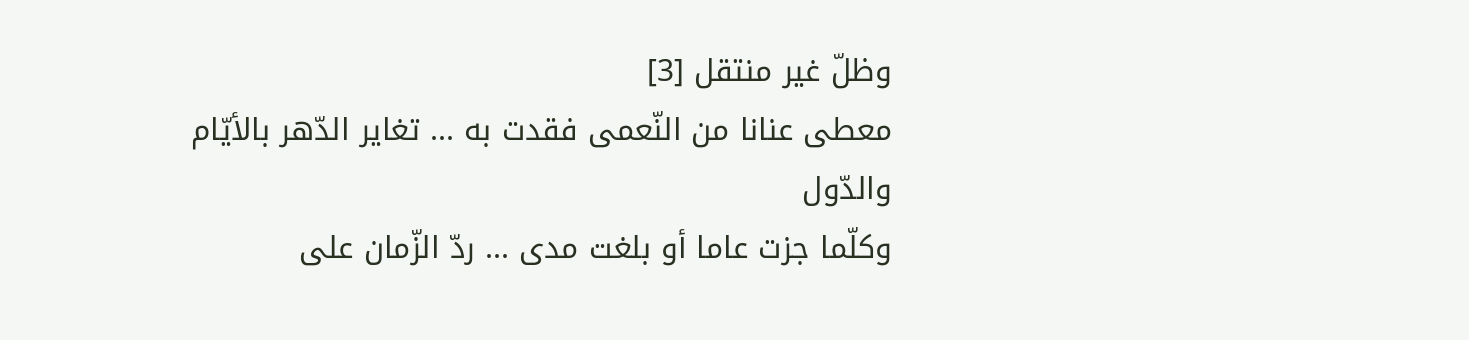وظلّ غير منتقل [3]
معطى عنانا من النّعمى فقدت به ... تغاير الدّهر بالأيّام والدّول
وكلّما جزت عاما أو بلغت مدى ... ردّ الزّمان على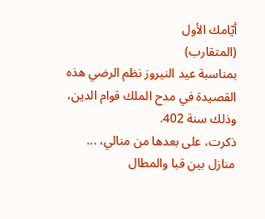أيّامك الأول
(المتقارب)
بمناسبة عيد النيروز نظم الرضي هذه القصيدة في مدح الملك قوام الدين، وذلك سنة 402.
ذكرت، على بعدها من منالي، ... منازل بين قبا والمطال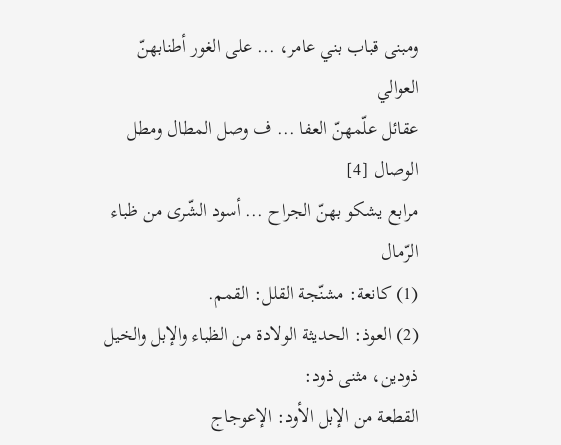ومبنى قباب بني عامر، ... على الغور أطنابهنّ العوالي
عقائل علّمهنّ العفا ... ف وصل المطال ومطل الوصال [4]
مرابع يشكو بهنّ الجراح ... أسود الشّرى من ظباء الرّمال
(1) كانعة: مشنّجة القلل: القمم.
(2) العوذ: الحديثة الولادة من الظباء والإبل والخيل ذودين، مثنى ذود:
القطعة من الإبل الأود: الإعوجاج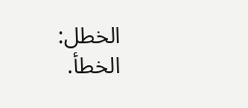الخطل: الخطأ.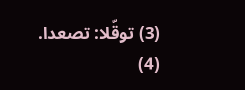(3) توقّلا: تصعدا.
(4)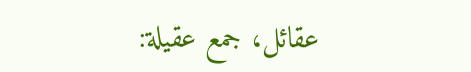عقائل، جمع عقيلة: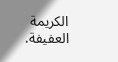الكريمة العفيفة.